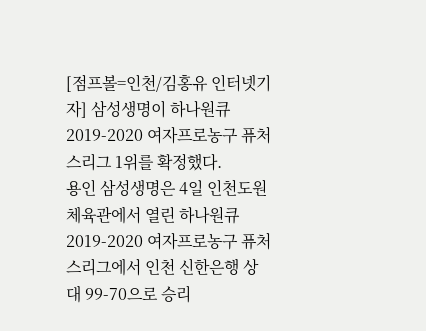[점프볼=인천/김홍유 인터넷기자] 삼성생명이 하나원큐 2019-2020 여자프로농구 퓨처스리그 1위를 확정했다.
용인 삼성생명은 4일 인천도원체육관에서 열린 하나원큐 2019-2020 여자프로농구 퓨처스리그에서 인천 신한은행 상대 99-70으로 승리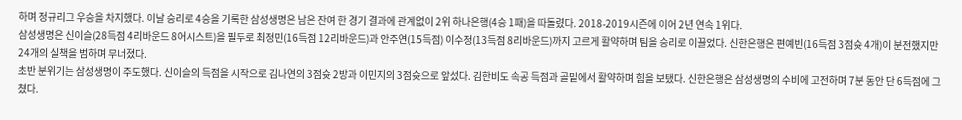하며 정규리그 우승을 차지했다. 이날 승리로 4승을 기록한 삼성생명은 남은 잔여 한 경기 결과에 관계없이 2위 하나은행(4승 1패)을 따돌렸다. 2018-2019시즌에 이어 2년 연속 1위다.
삼성생명은 신이슬(28득점 4리바운드 8어시스트)을 필두로 최정민(16득점 12리바운드)과 안주연(15득점) 이수정(13득점 8리바운드)까지 고르게 활약하며 팀을 승리로 이끌었다. 신한은행은 편예빈(16득점 3점슛 4개)이 분전했지만 24개의 실책을 범하며 무너졌다.
초반 분위기는 삼성생명이 주도했다. 신이슬의 득점을 시작으로 김나연의 3점슛 2방과 이민지의 3점슛으로 앞섰다. 김한비도 속공 득점과 골밑에서 활약하며 힘을 보탰다. 신한은행은 삼성생명의 수비에 고전하며 7분 동안 단 6득점에 그쳤다.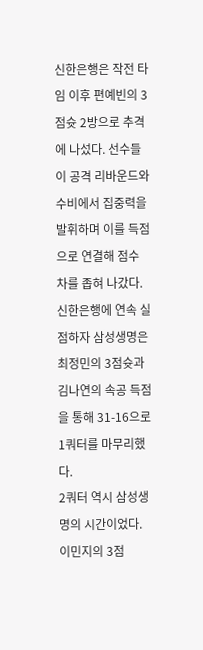신한은행은 작전 타임 이후 편예빈의 3점슛 2방으로 추격에 나섰다. 선수들이 공격 리바운드와 수비에서 집중력을 발휘하며 이를 득점으로 연결해 점수 차를 좁혀 나갔다. 신한은행에 연속 실점하자 삼성생명은 최정민의 3점슛과 김나연의 속공 득점을 통해 31-16으로 1쿼터를 마무리했다.
2쿼터 역시 삼성생명의 시간이었다. 이민지의 3점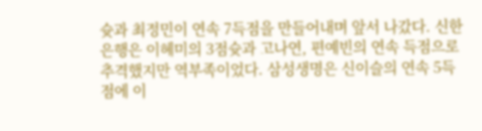슛과 최정민이 연속 7득점을 만들어내며 앞서 나갔다. 신한은행은 이혜미의 3점슛과 고나연, 편예빈의 연속 득점으로 추격했지만 역부족이었다. 삼성생명은 신이슬의 연속 5득점에 이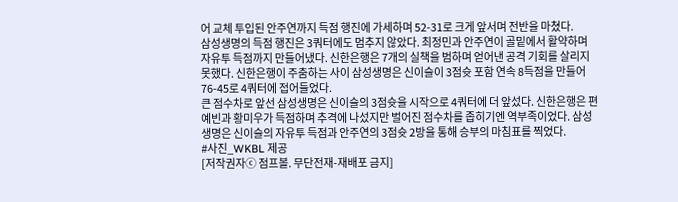어 교체 투입된 안주연까지 득점 행진에 가세하며 52-31로 크게 앞서며 전반을 마쳤다.
삼성생명의 득점 행진은 3쿼터에도 멈추지 않았다. 최정민과 안주연이 골밑에서 활약하며 자유투 득점까지 만들어냈다. 신한은행은 7개의 실책을 범하며 얻어낸 공격 기회를 살리지 못했다. 신한은행이 주춤하는 사이 삼성생명은 신이슬이 3점슛 포함 연속 8득점을 만들어 76-45로 4쿼터에 접어들었다.
큰 점수차로 앞선 삼성생명은 신이슬의 3점슛을 시작으로 4쿼터에 더 앞섰다. 신한은행은 편예빈과 황미우가 득점하며 추격에 나섰지만 벌어진 점수차를 좁히기엔 역부족이었다. 삼성생명은 신이슬의 자유투 득점과 안주연의 3점슛 2방을 통해 승부의 마침표를 찍었다.
#사진_WKBL 제공
[저작권자ⓒ 점프볼. 무단전재-재배포 금지]